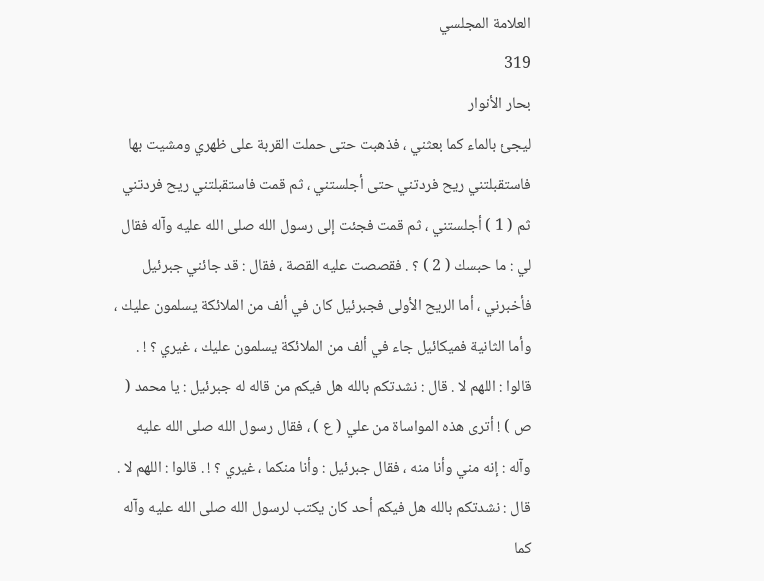العلامة المجلسي
319
بحار الأنوار
ليجئ بالماء كما بعثني ، فذهبت حتى حملت القربة على ظهري ومشيت بها فاستقبلتني ريح فردتني حتى أجلستني ، ثم قمت فاستقبلتني ريح فردتني ثم ( 1 ) أجلستني ، ثم قمت فجئت إلى رسول الله صلى الله عليه وآله فقال لي : ما حبسك ( 2 ) ؟ . فقصصت عليه القصة ، فقال : قد جائني جبرئيل فأخبرني ، أما الريح الأولى فجبرئيل كان في ألف من الملائكة يسلمون عليك ، وأما الثانية فميكائيل جاء في ألف من الملائكة يسلمون عليك ، غيري ؟ ! . قالوا : اللهم لا . قال : نشدتكم بالله هل فيكم من قاله له جبرئيل : يا محمد ( ص ) ! أترى هذه المواساة من علي ( ع ) ، فقال رسول الله صلى الله عليه وآله : إنه مني وأنا منه ، فقال جبرئيل : وأنا منكما ، غيري ؟ ! . قالوا : اللهم لا . قال : نشدتكم بالله هل فيكم أحد كان يكتب لرسول الله صلى الله عليه وآله كما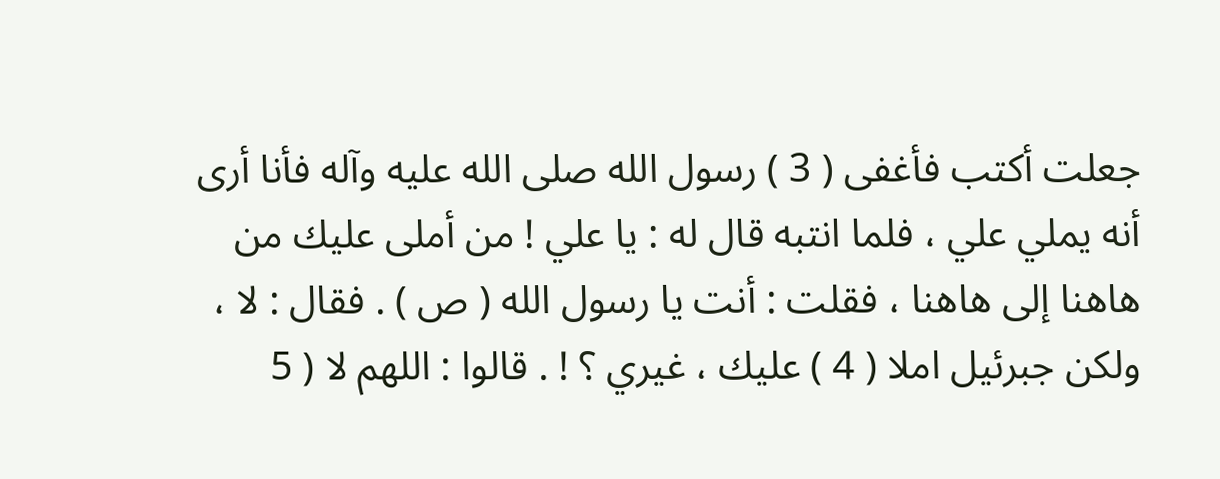جعلت أكتب فأغفى ( 3 ) رسول الله صلى الله عليه وآله فأنا أرى أنه يملي علي ، فلما انتبه قال له : يا علي ! من أملى عليك من هاهنا إلى هاهنا ، فقلت : أنت يا رسول الله ( ص ) . فقال : لا ، ولكن جبرئيل املا ( 4 ) عليك ، غيري ؟ ! . قالوا : اللهم لا ( 5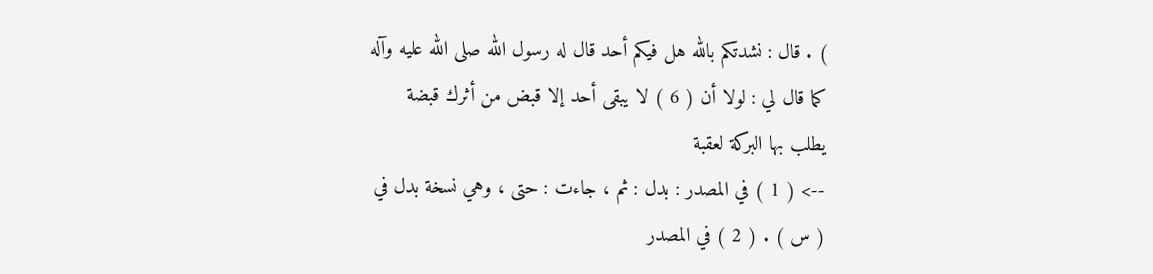) . قال : نشدتكم بالله هل فيكم أحد قال له رسول الله صلى الله عليه وآله كما قال لي : لولا أن ( 6 ) لا يبقى أحد إلا قبض من أثرك قبضة يطلب بها البركة لعقبة
--> ( 1 ) في المصدر : بدل : ثم ، جاءت : حتى ، وهي نسخة بدل في ( س ) . ( 2 ) في المصدر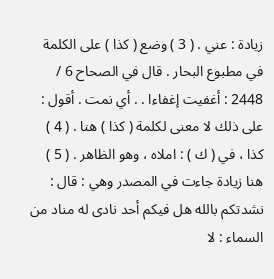زيادة : عني . ( 3 ) وضع ( كذا ) على الكلمة في مطبوع البحار . قال في الصحاح 6 / 2448 : أغفيت إغفاءا . . أي نمت . أقول : على ذلك لا معنى لكلمة ( كذا ) هنا . ( 4 ) كذا ، في ( ك ) : املاه ، وهو الظاهر . ( 5 ) هنا زيادة جاءت في المصدر وهي : قال : نشدتكم بالله هل فيكم أحد نادى له مناد من السماء : لا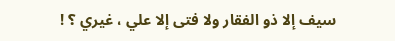سيف إلا ذو الفقار ولا فتى إلا علي ، غيري ؟ !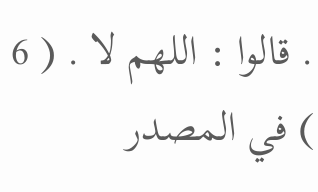. قالوا : اللهم لا . ( 6 ) في المصدر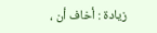زيادة : أخاف أن ،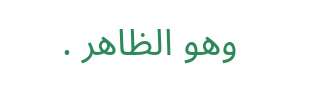وهو الظاهر .